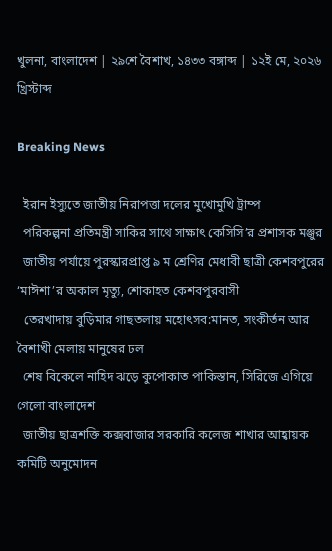খুলনা, বাংলাদেশ | ২৯শে বৈশাখ, ১৪৩৩ বঙ্গাব্দ | ১২ই মে, ২০২৬ খ্রিস্টাব্দ

Breaking News

  ইরান ইস্যুতে জাতীয় নিরাপত্তা দলের মুখোমুখি ট্রাম্প
  পরিকল্পনা প্রতিমন্ত্রী সাকির সাথে সাক্ষাৎ কেসিসি’র প্রশাসক মঞ্জুর
  জাতীয় পর্যায়ে পুরস্কারপ্রাপ্ত ৯ ম শ্রেণির মেধাবী ছাত্রী কেশবপুরের ‘মাঈশা’র অকাল মৃত্যু, শোকাহত কেশবপুরবাসী
  তেরখাদায় বুড়িমার গাছতলায় মহোৎসব:মানত, সংকীর্তন আর বৈশাখী মেলায় মানুষের ঢল
  শেষ বিকেলে নাহিদ ঝড়ে কুপোকাত পাকিস্তান, সিরিজে এগিয়ে গেলো বাংলাদেশ
  জাতীয় ছাত্রশক্তি কক্সবাজার সরকারি কলেজ শাখার আহ্বায়ক কমিটি অনুমোদন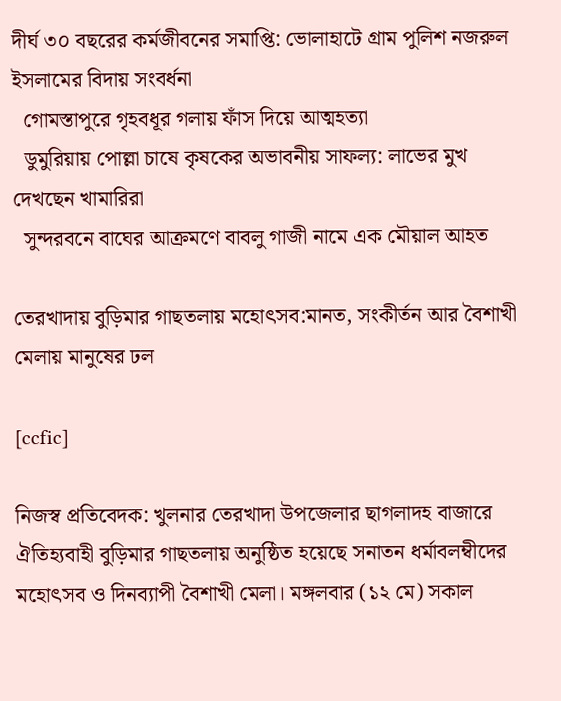দীর্ঘ ৩০ বছরের কর্মজীবনের সমাপ্তি: ভোলাহাটে গ্রাম পুলিশ নজরুল ইসলামের বিদায় সংবর্ধনা
  গোমস্তাপুরে গৃহবধূর গলায় ফাঁস দিয়ে আত্মহত্যা
  ডুমুরিয়ায় পোল্লা চাষে কৃষকের অভাবনীয় সাফল্য: লাভের মুখ দেখছেন খামারিরা
  সুন্দরবনে বাঘের আক্রমণে বাবলু গাজী নামে এক মৌয়াল আহত

তেরখাদায় বুড়িমার গাছতলায় মহোৎসব:মানত, সংকীর্তন আর বৈশাখী মেলায় মানুষের ঢল

[ccfic]

নিজস্ব প্রতিবেদক: খুলনার তেরখাদা উপজেলার ছাগলাদহ বাজারে ঐতিহ্যবাহী বুড়িমার গাছতলায় অনুষ্ঠিত হয়েছে সনাতন ধর্মাবলম্বীদের মহোৎসব ও দিনব্যাপী বৈশাখী মেলা। মঙ্গলবার (১২ মে) সকাল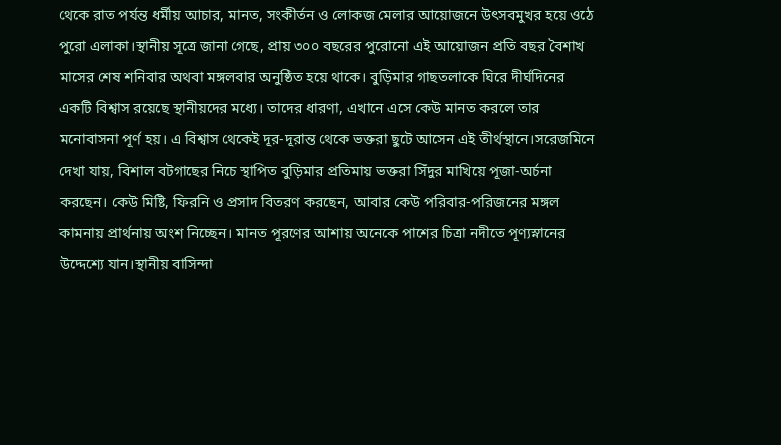থেকে রাত পর্যন্ত ধর্মীয় আচার, মানত, সংকীর্তন ও লোকজ মেলার আয়োজনে উৎসবমুখর হয়ে ওঠে পুরো এলাকা।স্থানীয় সূত্রে জানা গেছে, প্রায় ৩০০ বছরের পুরোনো এই আয়োজন প্রতি বছর বৈশাখ মাসের শেষ শনিবার অথবা মঙ্গলবার অনুষ্ঠিত হয়ে থাকে। বুড়িমার গাছতলাকে ঘিরে দীর্ঘদিনের একটি বিশ্বাস রয়েছে স্থানীয়দের মধ্যে। তাদের ধারণা, এখানে এসে কেউ মানত করলে তার মনোবাসনা পূর্ণ হয়। এ বিশ্বাস থেকেই দূর-দূরান্ত থেকে ভক্তরা ছুটে আসেন এই তীর্থস্থানে।সরেজমিনে দেখা যায়, বিশাল বটগাছের নিচে স্থাপিত বুড়িমার প্রতিমায় ভক্তরা সিঁদুর মাখিয়ে পূজা-অর্চনা করছেন। কেউ মিষ্টি, ফিরনি ও প্রসাদ বিতরণ করছেন, আবার কেউ পরিবার-পরিজনের মঙ্গল কামনায় প্রার্থনায় অংশ নিচ্ছেন। মানত পূরণের আশায় অনেকে পাশের চিত্রা নদীতে পূণ্যস্নানের উদ্দেশ্যে যান।স্থানীয় বাসিন্দা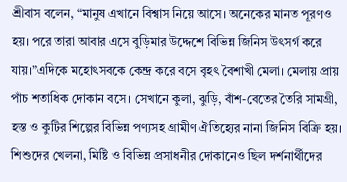শ্রীবাস বলেন, “মানুষ এখানে বিশ্বাস নিয়ে আসে। অনেকের মানত পূরণও হয়। পরে তারা আবার এসে বুড়িমার উদ্দেশে বিভিন্ন জিনিস উৎসর্গ করে যায়।”এদিকে মহোৎসবকে কেন্দ্র করে বসে বৃহৎ বৈশাখী মেলা। মেলায় প্রায় পাঁচ শতাধিক দোকান বসে। সেখানে কুলা, ঝুড়ি, বাঁশ-বেতের তৈরি সামগ্রী, হস্ত ও কুটির শিল্পের বিভিন্ন পণ্যসহ গ্রামীণ ঐতিহ্যের নানা জিনিস বিক্রি হয়। শিশুদের খেলনা, মিষ্টি ও বিভিন্ন প্রসাধনীর দোকানেও ছিল দর্শনার্থীদের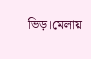ভিড়।মেলায়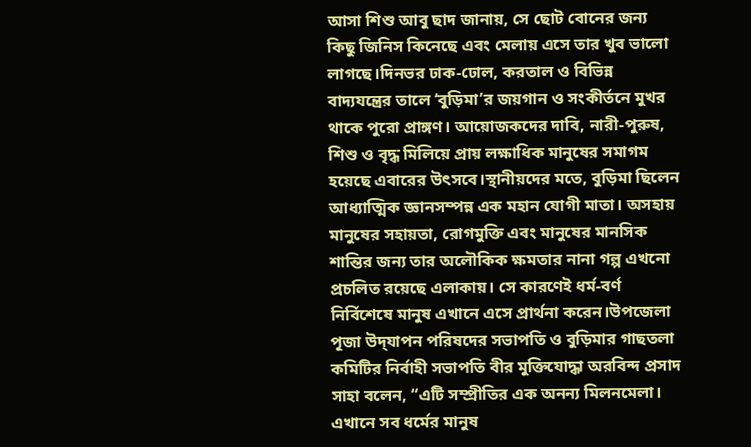আসা শিশু আবু ছাদ জানায়, সে ছোট বোনের জন্য কিছু জিনিস কিনেছে এবং মেলায় এসে তার খুব ভালো লাগছে।দিনভর ঢাক-ঢোল, করতাল ও বিভিন্ন বাদ্যযন্ত্রের তালে ‘বুড়িমা’র জয়গান ও সংকীর্তনে মুখর থাকে পুরো প্রাঙ্গণ। আয়োজকদের দাবি, নারী-পুরুষ, শিশু ও বৃদ্ধ মিলিয়ে প্রায় লক্ষাধিক মানুষের সমাগম হয়েছে এবারের উৎসবে।স্থানীয়দের মতে, বুড়িমা ছিলেন আধ্যাত্মিক জ্ঞানসম্পন্ন এক মহান যোগী মাতা। অসহায় মানুষের সহায়তা, রোগমুক্তি এবং মানুষের মানসিক শান্তির জন্য তার অলৌকিক ক্ষমতার নানা গল্প এখনো প্রচলিত রয়েছে এলাকায়। সে কারণেই ধর্ম-বর্ণ নির্বিশেষে মানুষ এখানে এসে প্রার্থনা করেন।উপজেলা পূজা উদ্‌যাপন পরিষদের সভাপতি ও বুড়িমার গাছতলা কমিটির নির্বাহী সভাপতি বীর মুক্তিযোদ্ধা অরবিন্দ প্রসাদ সাহা বলেন, “এটি সম্প্রীতির এক অনন্য মিলনমেলা। এখানে সব ধর্মের মানুষ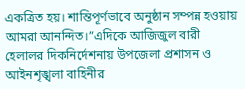একত্রিত হয়। শান্তিপূর্ণভাবে অনুষ্ঠান সম্পন্ন হওয়ায় আমরা আনন্দিত।”এদিকে আজিজুল বারী হেলালর দিকনির্দেশনায় উপজেলা প্রশাসন ও আইনশৃঙ্খলা বাহিনীর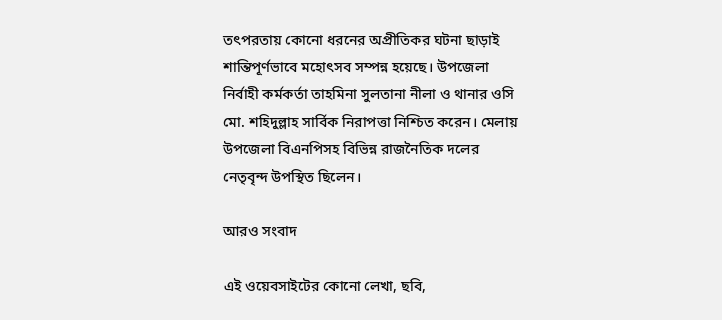তৎপরতায় কোনো ধরনের অপ্রীতিকর ঘটনা ছাড়াই শান্তিপূর্ণভাবে মহোৎসব সম্পন্ন হয়েছে। উপজেলা নির্বাহী কর্মকর্তা তাহমিনা সুলতানা নীলা ও থানার ওসি মো. শহিদুল্লাহ সার্বিক নিরাপত্তা নিশ্চিত করেন। মেলায় উপজেলা বিএনপিসহ বিভিন্ন রাজনৈতিক দলের নেতৃবৃন্দ উপস্থিত ছিলেন।

আরও সংবাদ

এই ওয়েবসাইটের কোনো লেখা, ছবি,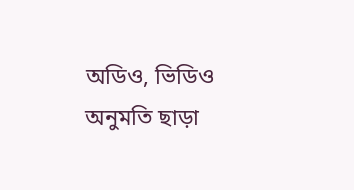অডিও, ভিডিও অনুমতি ছাড়া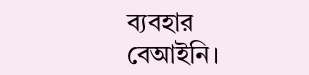ব্যবহার বেআইনি।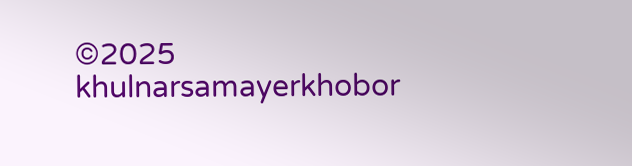©2025 khulnarsamayerkhobor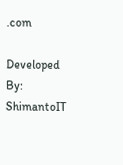.com

Developed By: ShimantoIT